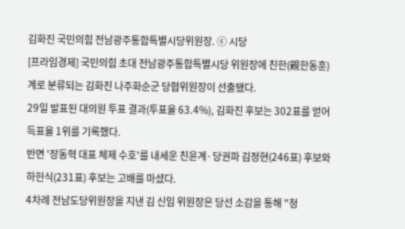김화진 국민의힘 전남광주통합특별시당위원장. ⓒ 시당
[프라임경제] 국민의힘 초대 전남광주통합특별시당 위원장에 친한(親한동훈)계로 분류되는 김화진 나주화순군 당협위원장이 선출됐다.
29일 발표된 대의원 투표 결과(투표율 63.4%), 김화진 후보는 302표를 얻어 득표율 1위를 기록했다.
반면 '장동혁 대표 체제 수호'를 내세운 친윤계·당권파 김정현(246표) 후보와 하헌식(231표) 후보는 고배를 마셨다.
4차례 전남도당위원장을 지낸 김 신임 위원장은 당선 소감을 통해 "청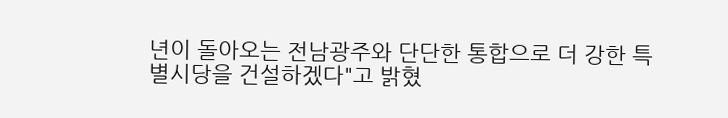년이 돌아오는 전남광주와 단단한 통합으로 더 강한 특별시당을 건설하겠다"고 밝혔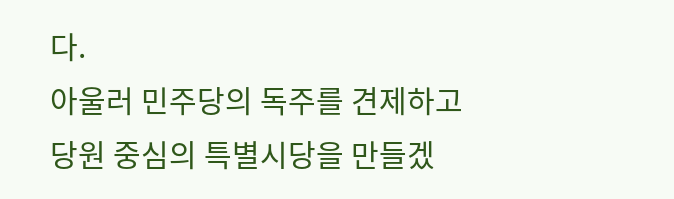다.
아울러 민주당의 독주를 견제하고 당원 중심의 특별시당을 만들겠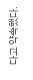다고 약속했다.